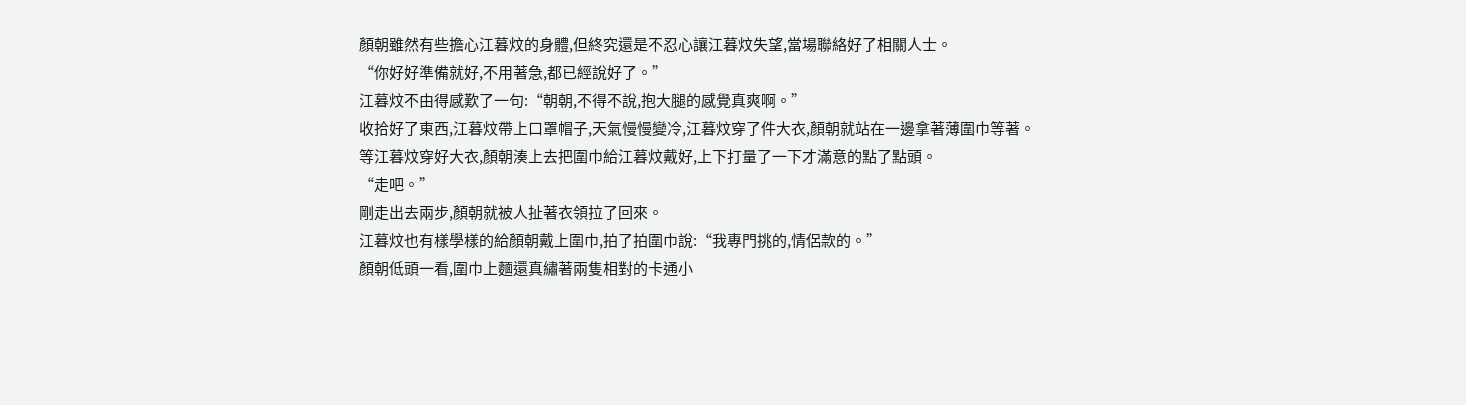顏朝雖然有些擔心江暮炆的身體,但終究還是不忍心讓江暮炆失望,當場聯絡好了相關人士。
“你好好準備就好,不用著急,都已經說好了。”
江暮炆不由得感歎了一句:“朝朝,不得不說,抱大腿的感覺真爽啊。”
收拾好了東西,江暮炆帶上口罩帽子,天氣慢慢變冷,江暮炆穿了件大衣,顏朝就站在一邊拿著薄圍巾等著。
等江暮炆穿好大衣,顏朝湊上去把圍巾給江暮炆戴好,上下打量了一下才滿意的點了點頭。
“走吧。”
剛走出去兩步,顏朝就被人扯著衣領拉了回來。
江暮炆也有樣學樣的給顏朝戴上圍巾,拍了拍圍巾說:“我專門挑的,情侶款的。”
顏朝低頭一看,圍巾上麵還真繡著兩隻相對的卡通小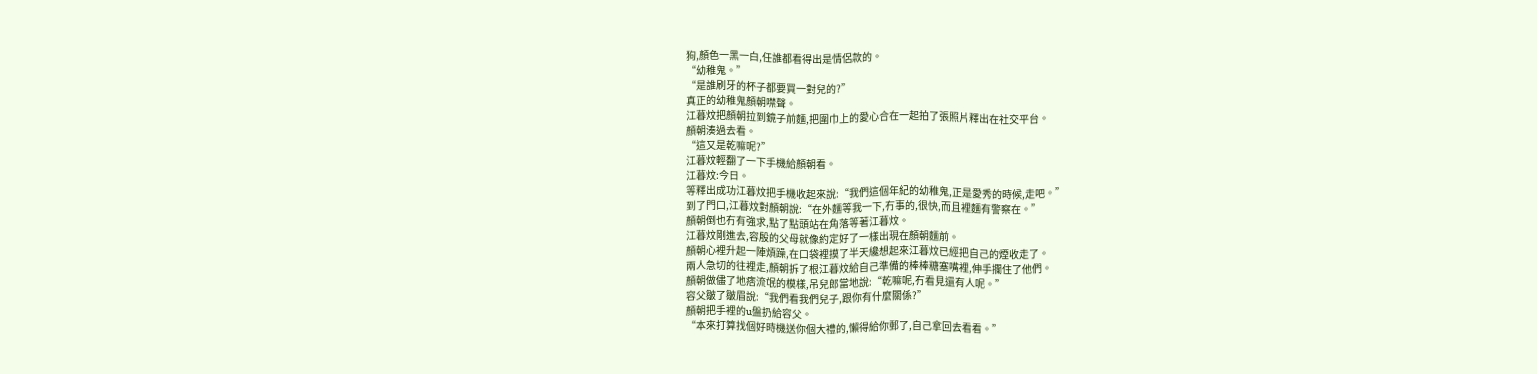狗,顏色一黑一白,任誰都看得出是情侶款的。
“幼稚鬼。”
“是誰刷牙的杯子都要買一對兒的?”
真正的幼稚鬼顏朝噤聲。
江暮炆把顏朝拉到鏡子前麵,把圍巾上的愛心合在一起拍了張照片釋出在社交平台。
顏朝湊過去看。
“這又是乾嘛呢?”
江暮炆輕翻了一下手機給顏朝看。
江暮炆:今日。
等釋出成功江暮炆把手機收起來說:“我們這個年紀的幼稚鬼,正是愛秀的時候,走吧。”
到了門口,江暮炆對顏朝說:“在外麵等我一下,冇事的,很快,而且裡麵有警察在。”
顏朝倒也冇有強求,點了點頭站在角落等著江暮炆。
江暮炆剛進去,容殷的父母就像約定好了一樣出現在顏朝麵前。
顏朝心裡升起一陣煩躁,在口袋裡摸了半天纔想起來江暮炆已經把自己的煙收走了。
兩人急切的往裡走,顏朝拆了根江暮炆給自己準備的棒棒糖塞嘴裡,伸手攔住了他們。
顏朝做儘了地痞流氓的模樣,吊兒郎當地說:“乾嘛呢,冇看見還有人呢。”
容父皺了皺眉說:“我們看我們兒子,跟你有什麼關係?”
顏朝把手裡的u盤扔給容父。
“本來打算找個好時機送你個大禮的,懶得給你郵了,自己拿回去看看。”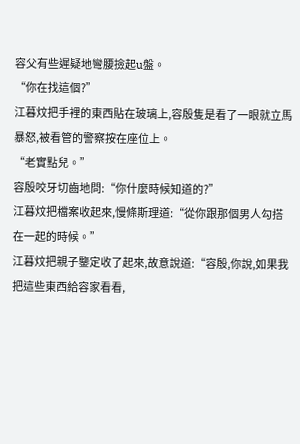容父有些遲疑地彎腰撿起u盤。
“你在找這個?”
江暮炆把手裡的東西貼在玻璃上,容殷隻是看了一眼就立馬暴怒,被看管的警察按在座位上。
“老實點兒。”
容殷咬牙切齒地問:“你什麼時候知道的?”
江暮炆把檔案收起來,慢條斯理道:“從你跟那個男人勾搭在一起的時候。”
江暮炆把親子鑒定收了起來,故意說道:“容殷,你說,如果我把這些東西給容家看看,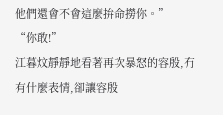他們還會不會這麼拚命撈你。”
“你敢!”
江暮炆靜靜地看著再次暴怒的容殷,冇有什麼表情,卻讓容殷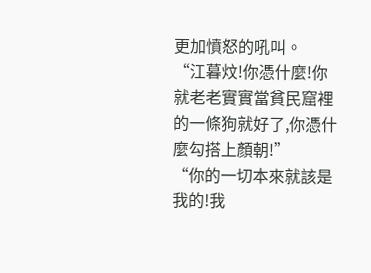更加憤怒的吼叫。
“江暮炆!你憑什麼!你就老老實實當貧民窟裡的一條狗就好了,你憑什麼勾搭上顏朝!”
“你的一切本來就該是我的!我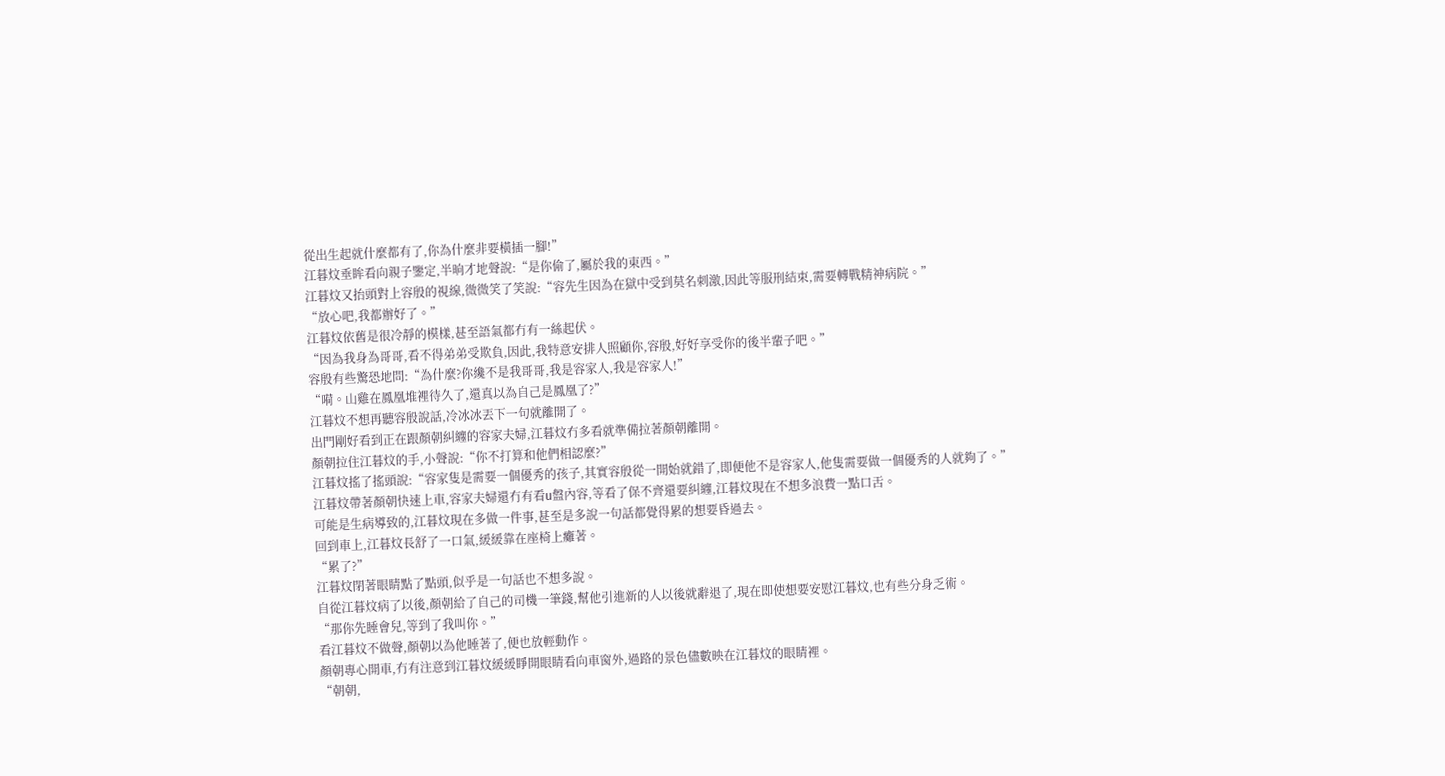從出生起就什麼都有了,你為什麼非要橫插一腳!”
江暮炆垂眸看向親子鑒定,半晌才地聲說:“是你偷了,屬於我的東西。”
江暮炆又抬頭對上容殷的視線,微微笑了笑說:“容先生因為在獄中受到莫名刺激,因此等服刑結束,需要轉戰精神病院。”
“放心吧,我都辦好了。”
江暮炆依舊是很冷靜的模樣,甚至語氣都冇有一絲起伏。
“因為我身為哥哥,看不得弟弟受欺負,因此,我特意安排人照顧你,容殷,好好享受你的後半輩子吧。”
容殷有些驚恐地問:“為什麼?你纔不是我哥哥,我是容家人,我是容家人!”
“嗬。山雞在鳳凰堆裡待久了,還真以為自己是鳳凰了?”
江暮炆不想再聽容殷說話,冷冰冰丟下一句就離開了。
出門剛好看到正在跟顏朝糾纏的容家夫婦,江暮炆冇多看就準備拉著顏朝離開。
顏朝拉住江暮炆的手,小聲說:“你不打算和他們相認麼?”
江暮炆搖了搖頭說:“容家隻是需要一個優秀的孩子,其實容殷從一開始就錯了,即便他不是容家人,他隻需要做一個優秀的人就夠了。”
江暮炆帶著顏朝快速上車,容家夫婦還冇有看u盤內容,等看了保不齊還要糾纏,江暮炆現在不想多浪費一點口舌。
可能是生病導致的,江暮炆現在多做一件事,甚至是多說一句話都覺得累的想要昏過去。
回到車上,江暮炆長舒了一口氣,緩緩靠在座椅上癱著。
“累了?”
江暮炆閉著眼睛點了點頭,似乎是一句話也不想多說。
自從江暮炆病了以後,顏朝給了自己的司機一筆錢,幫他引進新的人以後就辭退了,現在即使想要安慰江暮炆,也有些分身乏術。
“那你先睡會兒,等到了我叫你。”
看江暮炆不做聲,顏朝以為他睡著了,便也放輕動作。
顏朝專心開車,冇有注意到江暮炆緩緩睜開眼睛看向車窗外,過路的景色儘數映在江暮炆的眼睛裡。
“朝朝,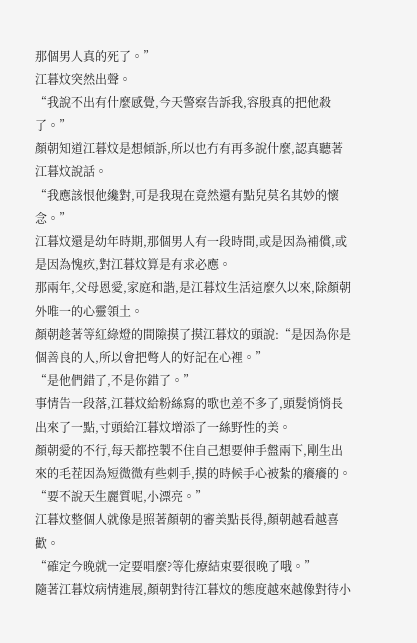那個男人真的死了。”
江暮炆突然出聲。
“我說不出有什麼感覺,今天警察告訴我,容殷真的把他殺了。”
顏朝知道江暮炆是想傾訴,所以也冇有再多說什麼,認真聽著江暮炆說話。
“我應該恨他纔對,可是我現在竟然還有點兒莫名其妙的懷念。”
江暮炆還是幼年時期,那個男人有一段時間,或是因為補償,或是因為愧疚,對江暮炆算是有求必應。
那兩年,父母恩愛,家庭和諧,是江暮炆生活這麼久以來,除顏朝外唯一的心靈領土。
顏朝趁著等紅綠燈的間隙摸了摸江暮炆的頭說:“是因為你是個善良的人,所以會把彆人的好記在心裡。”
“是他們錯了,不是你錯了。”
事情告一段落,江暮炆給粉絲寫的歌也差不多了,頭髮悄悄長出來了一點,寸頭給江暮炆增添了一絲野性的美。
顏朝愛的不行,每天都控製不住自己想要伸手盤兩下,剛生出來的毛茬因為短微微有些刺手,摸的時候手心被紮的癢癢的。
“要不說天生麗質呢,小漂亮。”
江暮炆整個人就像是照著顏朝的審美點長得,顏朝越看越喜歡。
“確定今晚就一定要唱麼?等化療結束要很晚了哦。”
隨著江暮炆病情進展,顏朝對待江暮炆的態度越來越像對待小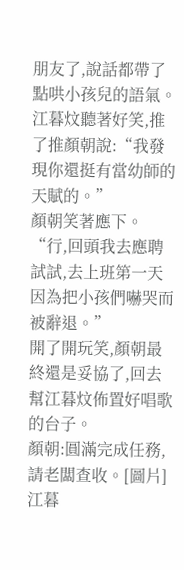朋友了,說話都帶了點哄小孩兒的語氣。
江暮炆聽著好笑,推了推顏朝說:“我發現你還挺有當幼師的天賦的。”
顏朝笑著應下。
“行,回頭我去應聘試試,去上班第一天因為把小孩們嚇哭而被辭退。”
開了開玩笑,顏朝最終還是妥協了,回去幫江暮炆佈置好唱歌的台子。
顏朝:圓滿完成任務,請老闆查收。[圖片]
江暮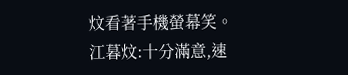炆看著手機螢幕笑。
江暮炆:十分滿意,速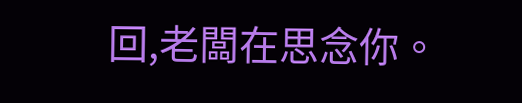回,老闆在思念你。